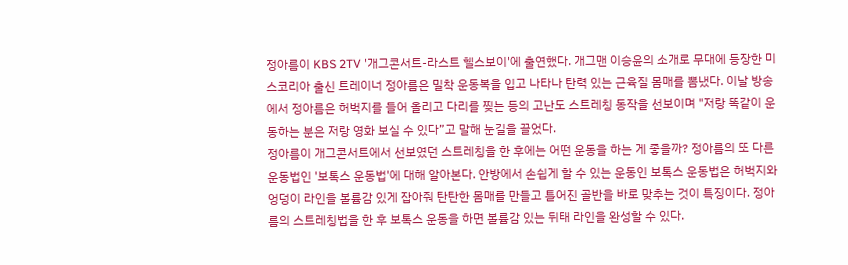정아름이 KBS 2TV '개그콘서트-라스트 헬스보이'에 출연했다. 개그맨 이승윤의 소개로 무대에 등장한 미스코리아 출신 트레이너 정아름은 밀착 운동복을 입고 나타나 탄력 있는 근육질 몸매를 뽐냈다. 이날 방송에서 정아름은 허벅지를 들어 올리고 다리를 찢는 등의 고난도 스트레칭 동작을 선보이며 "저랑 똑같이 운동하는 분은 저랑 영화 보실 수 있다”고 말해 눈길을 끌었다.
정아름이 개그콘서트에서 선보였던 스트레칭을 한 후에는 어떤 운동을 하는 게 좋을까? 정아름의 또 다른 운동법인 '보톡스 운동법'에 대해 알아본다. 안방에서 손쉽게 할 수 있는 운동인 보톡스 운동법은 허벅지와 엉덩이 라인을 볼륨감 있게 잡아줘 탄탄한 몸매를 만들고 틀어진 골반을 바로 맞추는 것이 특징이다. 정아름의 스트레칭법을 한 후 보톡스 운동을 하면 볼륨감 있는 뒤태 라인을 완성할 수 있다.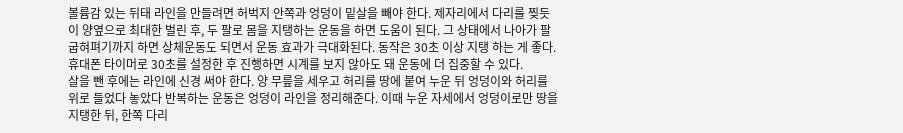볼륨감 있는 뒤태 라인을 만들려면 허벅지 안쪽과 엉덩이 밑살을 빼야 한다. 제자리에서 다리를 찢듯이 양옆으로 최대한 벌린 후, 두 팔로 몸을 지탱하는 운동을 하면 도움이 된다. 그 상태에서 나아가 팔굽혀펴기까지 하면 상체운동도 되면서 운동 효과가 극대화된다. 동작은 30초 이상 지탱 하는 게 좋다. 휴대폰 타이머로 30초를 설정한 후 진행하면 시계를 보지 않아도 돼 운동에 더 집중할 수 있다.
살을 뺀 후에는 라인에 신경 써야 한다. 양 무릎을 세우고 허리를 땅에 붙여 누운 뒤 엉덩이와 허리를 위로 들었다 놓았다 반복하는 운동은 엉덩이 라인을 정리해준다. 이때 누운 자세에서 엉덩이로만 땅을 지탱한 뒤, 한쪽 다리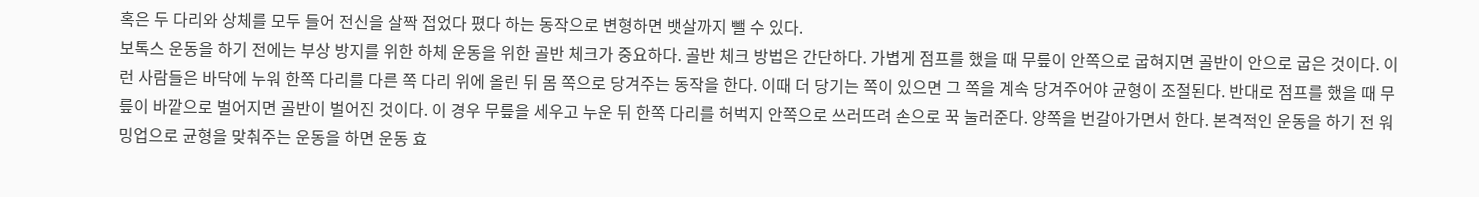혹은 두 다리와 상체를 모두 들어 전신을 살짝 접었다 폈다 하는 동작으로 변형하면 뱃살까지 뺄 수 있다.
보톡스 운동을 하기 전에는 부상 방지를 위한 하체 운동을 위한 골반 체크가 중요하다. 골반 체크 방법은 간단하다. 가볍게 점프를 했을 때 무릎이 안쪽으로 굽혀지면 골반이 안으로 굽은 것이다. 이런 사람들은 바닥에 누워 한쪽 다리를 다른 쪽 다리 위에 올린 뒤 몸 쪽으로 당겨주는 동작을 한다. 이때 더 당기는 쪽이 있으면 그 쪽을 계속 당겨주어야 균형이 조절된다. 반대로 점프를 했을 때 무릎이 바깥으로 벌어지면 골반이 벌어진 것이다. 이 경우 무릎을 세우고 누운 뒤 한쪽 다리를 허벅지 안쪽으로 쓰러뜨려 손으로 꾹 눌러준다. 양쪽을 번갈아가면서 한다. 본격적인 운동을 하기 전 워밍업으로 균형을 맞춰주는 운동을 하면 운동 효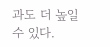과도 더 높일 수 있다.